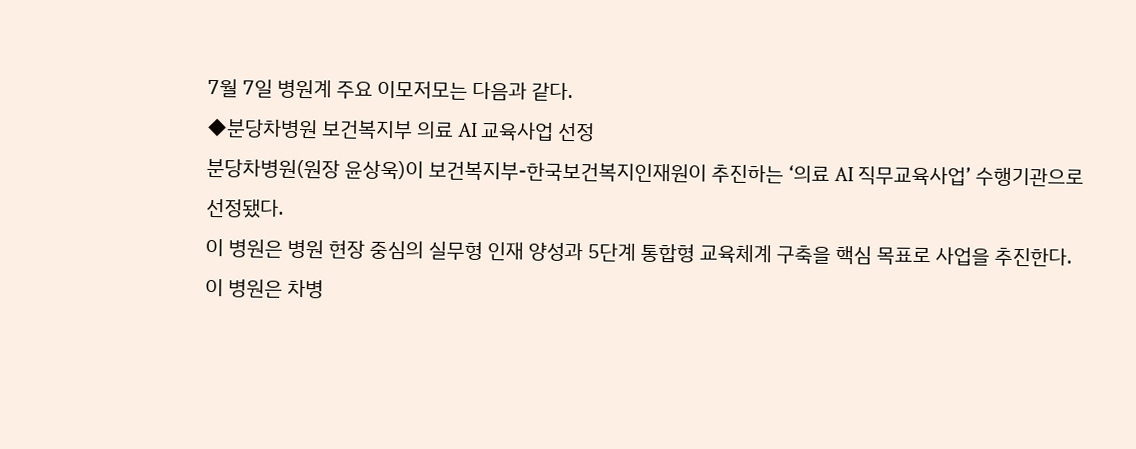7월 7일 병원계 주요 이모저모는 다음과 같다.
◆분당차병원 보건복지부 의료 AI 교육사업 선정
분당차병원(원장 윤상욱)이 보건복지부-한국보건복지인재원이 추진하는 ‘의료 AI 직무교육사업’ 수행기관으로 선정됐다.
이 병원은 병원 현장 중심의 실무형 인재 양성과 5단계 통합형 교육체계 구축을 핵심 목표로 사업을 추진한다.
이 병원은 차병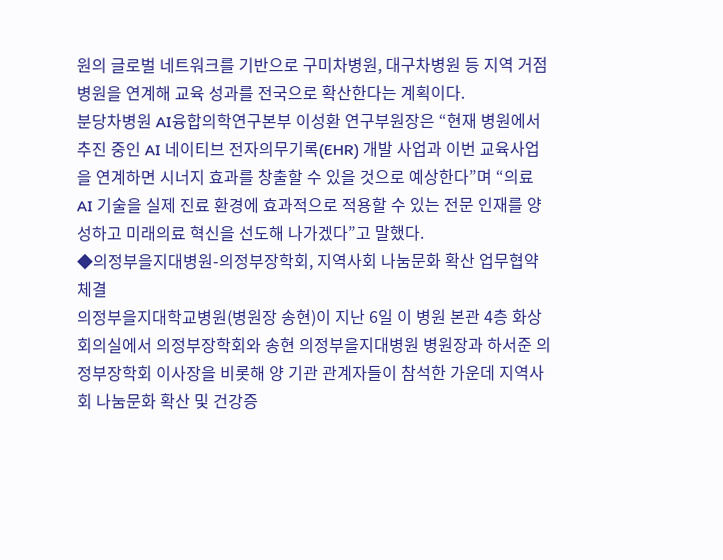원의 글로벌 네트워크를 기반으로 구미차병원, 대구차병원 등 지역 거점 병원을 연계해 교육 성과를 전국으로 확산한다는 계획이다.
분당차병원 AI융합의학연구본부 이성환 연구부원장은 “현재 병원에서 추진 중인 AI 네이티브 전자의무기록(EHR) 개발 사업과 이번 교육사업을 연계하면 시너지 효과를 창출할 수 있을 것으로 예상한다”며 “의료 AI 기술을 실제 진료 환경에 효과적으로 적용할 수 있는 전문 인재를 양성하고 미래의료 혁신을 선도해 나가겠다”고 말했다.
◆의정부을지대병원-의정부장학회, 지역사회 나눔문화 확산 업무협약 체결
의정부을지대학교병원(병원장 송현)이 지난 6일 이 병원 본관 4층 화상회의실에서 의정부장학회와 송현 의정부을지대병원 병원장과 하서준 의정부장학회 이사장을 비롯해 양 기관 관계자들이 참석한 가운데 지역사회 나눔문화 확산 및 건강증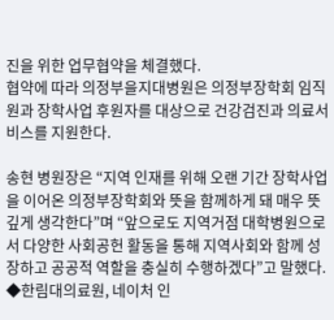진을 위한 업무협약을 체결했다.
협약에 따라 의정부을지대병원은 의정부장학회 임직원과 장학사업 후원자를 대상으로 건강검진과 의료서비스를 지원한다.

송현 병원장은 “지역 인재를 위해 오랜 기간 장학사업을 이어온 의정부장학회와 뜻을 함께하게 돼 매우 뜻깊게 생각한다”며 “앞으로도 지역거점 대학병원으로서 다양한 사회공헌 활동을 통해 지역사회와 함께 성장하고 공공적 역할을 충실히 수행하겠다”고 말했다.
◆한림대의료원, 네이처 인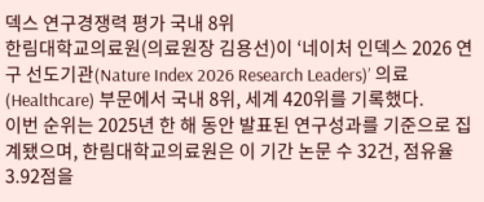덱스 연구경쟁력 평가 국내 8위
한림대학교의료원(의료원장 김용선)이 ‘네이처 인덱스 2026 연구 선도기관(Nature Index 2026 Research Leaders)’ 의료(Healthcare) 부문에서 국내 8위, 세계 420위를 기록했다.
이번 순위는 2025년 한 해 동안 발표된 연구성과를 기준으로 집계됐으며, 한림대학교의료원은 이 기간 논문 수 32건, 점유율 3.92점을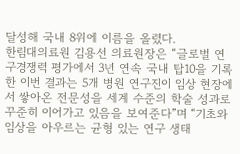달성해 국내 8위에 이름을 올렸다.
한림대의료원 김용선 의료원장은 “글로벌 연구경쟁력 평가에서 3년 연속 국내 탑10을 기록한 이번 결과는 5개 병원 연구진이 임상 현장에서 쌓아온 전문성을 세계 수준의 학술 성과로 꾸준히 이어가고 있음을 보여준다”며 “기초와 임상을 아우르는 균형 있는 연구 생태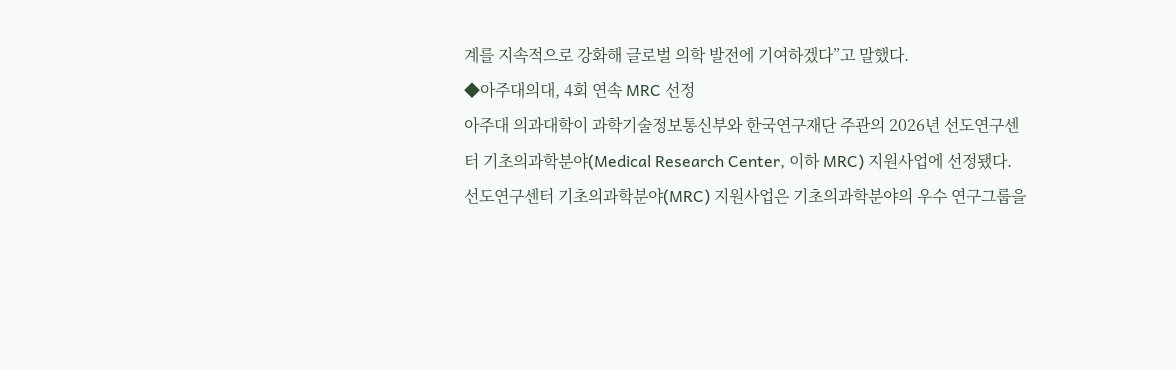계를 지속적으로 강화해 글로벌 의학 발전에 기여하겠다”고 말했다.
◆아주대의대, 4회 연속 MRC 선정
아주대 의과대학이 과학기술정보통신부와 한국연구재단 주관의 2026년 선도연구센터 기초의과학분야(Medical Research Center, 이하 MRC) 지원사업에 선정됐다.
선도연구센터 기초의과학분야(MRC) 지원사업은 기초의과학분야의 우수 연구그룹을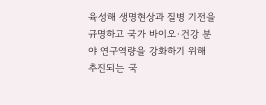육성해 생명현상과 질병 기전을 규명하고 국가 바이오·건강 분야 연구역량을 강화하기 위해 추진되는 국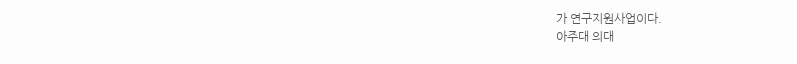가 연구지원사업이다.
아주대 의대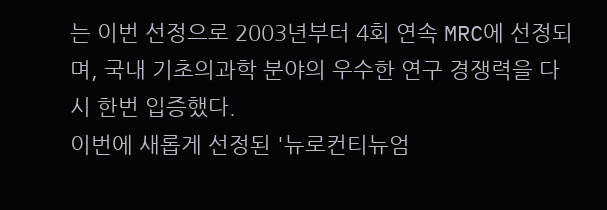는 이번 선정으로 2003년부터 4회 연속 MRC에 선정되며, 국내 기초의과학 분야의 우수한 연구 경쟁력을 다시 한번 입증했다.
이번에 새롭게 선정된 '뉴로컨티뉴엄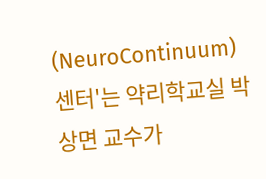(NeuroContinuum) 센터'는 약리학교실 박상면 교수가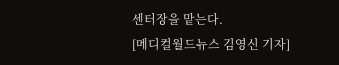센터장을 맡는다.
[메디컬월드뉴스 김영신 기자]